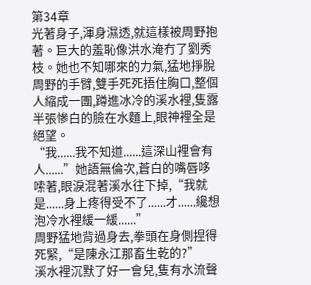第34章
光著身子,渾身濕透,就這樣被周野抱著。巨大的羞恥像洪水淹冇了劉秀枝。她也不知哪來的力氣,猛地掙脫周野的手臂,雙手死死捂住胸口,整個人縮成一團,蹲進冰冷的溪水裡,隻露半張慘白的臉在水麵上,眼神裡全是絕望。
“我......我不知道......這深山裡會有人......”她語無倫次,蒼白的嘴唇哆嗦著,眼淚混著溪水往下掉,“我就是......身上疼得受不了......才......纔想泡冷水裡緩一緩......”
周野猛地背過身去,拳頭在身側捏得死緊,“是陳永江那畜生乾的?”
溪水裡沉默了好一會兒,隻有水流聲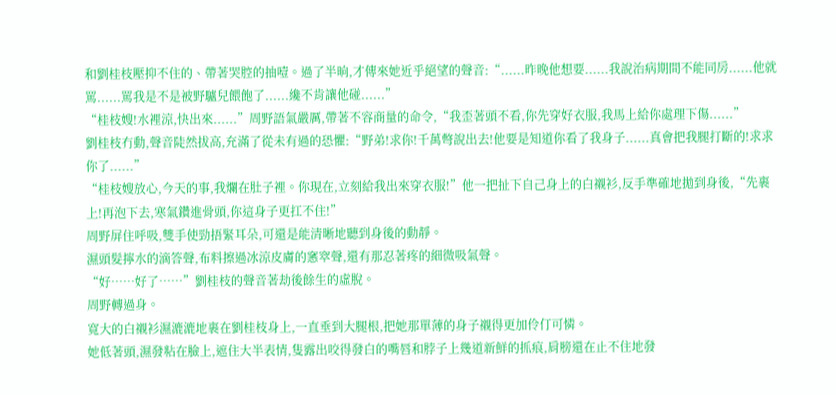和劉桂枝壓抑不住的、帶著哭腔的抽噎。過了半晌,才傳來她近乎絕望的聲音:“......昨晚他想要......我說治病期間不能同房......他就罵......罵我是不是被野驢兒餵飽了......纔不肯讓他碰......”
“桂枝嫂!水裡涼,快出來......”周野語氣嚴厲,帶著不容商量的命令,“我歪著頭不看,你先穿好衣服,我馬上給你處理下傷......”
劉桂枝冇動,聲音陡然拔高,充滿了從未有過的恐懼:“野弟!求你!千萬彆說出去!他要是知道你看了我身子......真會把我腿打斷的!求求你了......”
“桂枝嫂放心,今天的事,我爛在肚子裡。你現在,立刻給我出來穿衣服!”他一把扯下自己身上的白襯衫,反手準確地拋到身後,“先裹上!再泡下去,寒氣鑽進骨頭,你這身子更扛不住!”
周野屏住呼吸,雙手使勁捂緊耳朵,可還是能清晰地聽到身後的動靜。
濕頭髮擰水的滴答聲,布料擦過冰涼皮膚的窸窣聲,還有那忍著疼的細微吸氣聲。
“好……好了……”劉桂枝的聲音著劫後餘生的虛脫。
周野轉過身。
寬大的白襯衫濕漉漉地裹在劉桂枝身上,一直垂到大腿根,把她那單薄的身子襯得更加伶仃可憐。
她低著頭,濕發粘在臉上,遮住大半表情,隻露出咬得發白的嘴唇和脖子上幾道新鮮的抓痕,肩膀還在止不住地發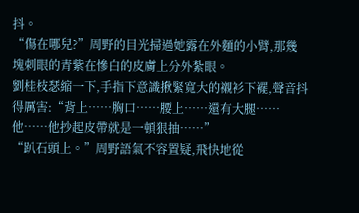抖。
“傷在哪兒?”周野的目光掃過她露在外麵的小臂,那幾塊刺眼的青紫在慘白的皮膚上分外紮眼。
劉桂枝瑟縮一下,手指下意識揪緊寬大的襯衫下襬,聲音抖得厲害:“背上……胸口……腰上……還有大腿……他……他抄起皮帶就是一頓狠抽……”
“趴石頭上。”周野語氣不容置疑,飛快地從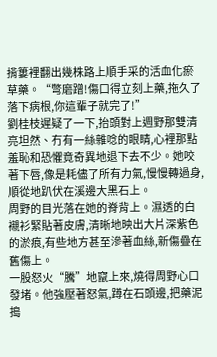揹簍裡翻出幾株路上順手采的活血化瘀草藥。“彆磨蹭!傷口得立刻上藥,拖久了落下病根,你這輩子就完了!”
劉桂枝遲疑了一下,抬頭對上週野那雙清亮坦然、冇有一絲雜唸的眼睛,心裡那點羞恥和恐懼竟奇異地退下去不少。她咬著下唇,像是耗儘了所有力氣,慢慢轉過身,順從地趴伏在溪邊大黑石上。
周野的目光落在她的脊背上。濕透的白襯衫緊貼著皮膚,清晰地映出大片深紫色的淤痕,有些地方甚至滲著血絲,新傷疊在舊傷上。
一股怒火“騰”地竄上來,燒得周野心口發堵。他強壓著怒氣,蹲在石頭邊,把藥泥搗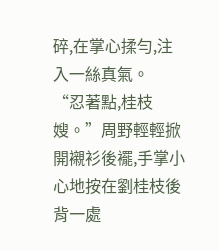碎,在掌心揉勻,注入一絲真氣。
“忍著點,桂枝嫂。”周野輕輕掀開襯衫後襬,手掌小心地按在劉桂枝後背一處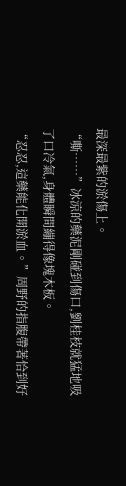最深最紫的淤傷上。
“嘶……”冰涼的藥泥剛碰到傷口,劉桂枝就猛地吸了口冷氣,身體瞬間繃得像塊木板。
“忍忍,這藥能化開淤血。”周野的指腹帶著恰到好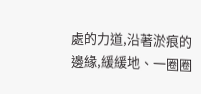處的力道,沿著淤痕的邊緣,緩緩地、一圈圈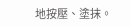地按壓、塗抹。